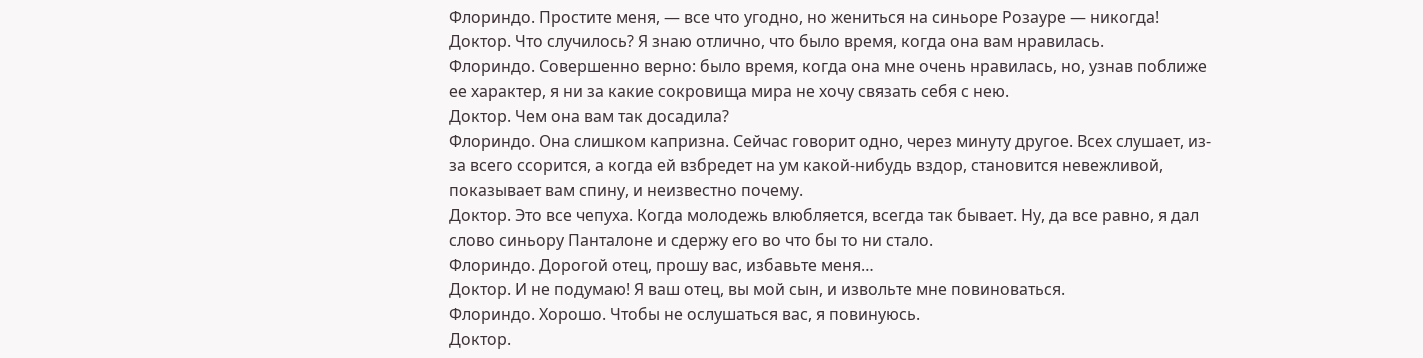Флориндо. Простите меня, — все что угодно, но жениться на синьоре Розауре — никогда!
Доктор. Что случилось? Я знаю отлично, что было время, когда она вам нравилась.
Флориндо. Совершенно верно: было время, когда она мне очень нравилась, но, узнав поближе ее характер, я ни за какие сокровища мира не хочу связать себя с нею.
Доктор. Чем она вам так досадила?
Флориндо. Она слишком капризна. Сейчас говорит одно, через минуту другое. Всех слушает, из-за всего ссорится, а когда ей взбредет на ум какой-нибудь вздор, становится невежливой, показывает вам спину, и неизвестно почему.
Доктор. Это все чепуха. Когда молодежь влюбляется, всегда так бывает. Ну, да все равно, я дал слово синьору Панталоне и сдержу его во что бы то ни стало.
Флориндо. Дорогой отец, прошу вас, избавьте меня…
Доктор. И не подумаю! Я ваш отец, вы мой сын, и извольте мне повиноваться.
Флориндо. Хорошо. Чтобы не ослушаться вас, я повинуюсь.
Доктор.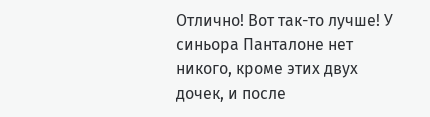Отлично! Вот так-то лучше! У синьора Панталоне нет никого, кроме этих двух дочек, и после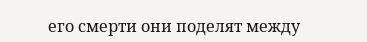его смерти они поделят между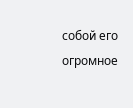собой его огромное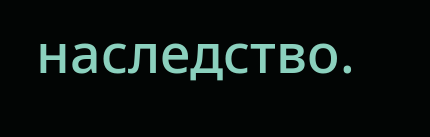наследство.